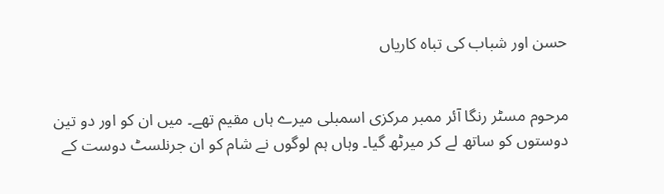حسن اور شباب کی تباہ کاریاں


مرحوم مسٹر رنگا آئر ممبر مرکزی اسمبلی میرے ہاں مقیم تھے۔ میں ان کو اور دو تین دوستوں کو ساتھ لے کر میرٹھ گیا۔ وہاں ہم لوگوں نے شام کو ان جرنلسٹ دوست کے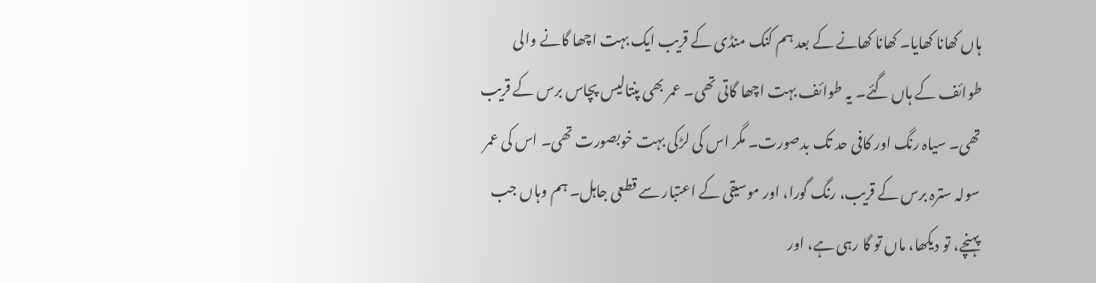ہاں کھانا کھایا۔ کھانا کھانے کے بعد ہم کنک منڈی کے قریب ایک بہت اچھا گانے والی طوائف کے ہاں گئے۔ یہ طوائف بہت اچھا گاتی تھی۔ عمر بھی پنتالیس پچاس برس کے قریب تھی۔ سیاہ رنگ اور کافی حد تک بدصورت۔ مگر اس کی لڑکی بہت خوبصورت تھی۔ اس کی عمر سولہ سترہ برس کے قریب، رنگ گورا، اور موسیقی کے اعتبار سے قطعی جاہل۔ ہم وہاں جب پہنچے، تو دیکھا، ماں تو گا رہی ہے، اور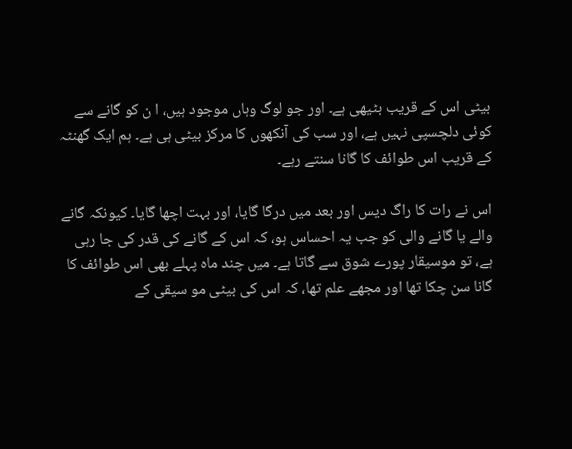بیٹی اس کے قریب بٹیھی ہے۔ اور جو لوگ وہاں موجود ہیں، ا ن کو گانے سے کوئی دلچسپی نہیں ہے، اور سب کی آنکھوں کا مرکز بیٹی ہی ہے۔ ہم ایک گھنٹہ کے قریب اس طوائف کا گانا سنتے رہے۔

اس نے رات کا راگ دیس اور بعد میں درگا گایا، اور بہت اچھا گایا۔ کیونکہ گانے والے یا گانے والی کو جب یہ احساس ہو، کہ اس کے گانے کی قدر کی جا رہی ہے، تو موسیقار پورے شوق سے گاتا ہے۔ میں چند ماہ پہلے بھی اس طوائف کا گانا سن چکا تھا اور مجھے علم تھا، کہ اس کی بیٹی مو سیقی کے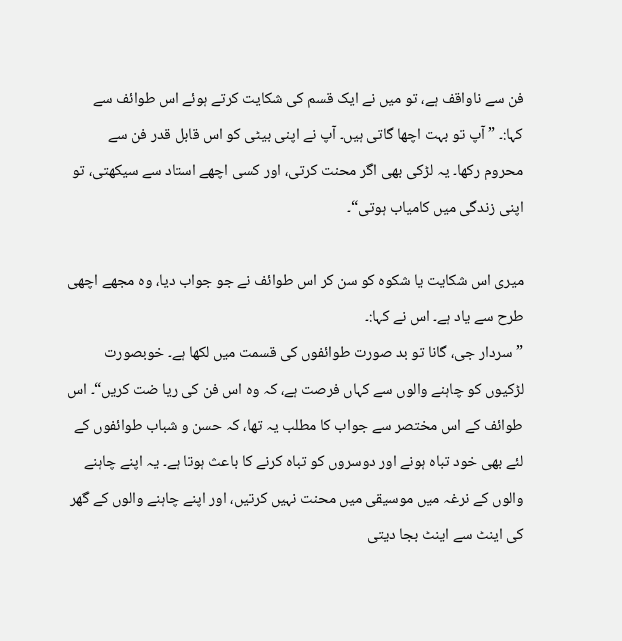فن سے ناواقف ہے، تو میں نے ایک قسم کی شکایت کرتے ہوئے اس طوائف سے کہا:۔ ” آپ تو بہت اچھا گاتی ہیں۔ آپ نے اپنی بیٹی کو اس قابل قدر فن سے محروم رکھا۔ یہ لڑکی بھی اگر محنت کرتی، اور کسی اچھے استاد سے سیکھتی، تو اپنی زندگی میں کامیاب ہوتی“۔

میری اس شکایت یا شکوہ کو سن کر اس طوائف نے جو جواب دیا، وہ مجھے اچھی طرح سے یاد ہے۔ اس نے کہا:۔
”سردار جی، گانا تو بد صورت طوائفوں کی قسمت میں لکھا ہے۔ خوبصورت لڑکیوں کو چاہنے والوں سے کہاں فرصت ہے، کہ وہ اس فن کی ریا ضت کریں“۔ اس طوائف کے اس مختصر سے جواب کا مطلب یہ تھا، کہ حسن و شباب طوائفوں کے لئے بھی خود تباہ ہونے اور دوسروں کو تباہ کرنے کا باعث ہوتا ہے۔ یہ اپنے چاہنے والوں کے نرغہ میں موسیقی میں محنت نہیں کرتیں، اور اپنے چاہنے والوں کے گھر کی اینٹ سے اینٹ بجا دیتی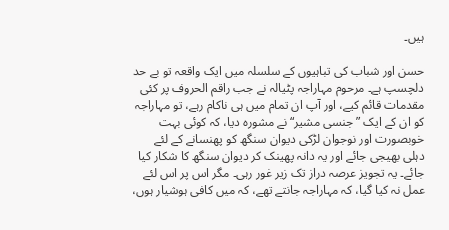ہیں۔

حسن اور شباب کی تباہیوں کے سلسلہ میں ایک واقعہ تو بے حد دلچسپ ہے۔ مرحوم مہاراجہ پٹیالہ نے جب راقم الحروف پر کئی مقدمات قائم کیے، اور آپ ان تمام میں ہی ناکام رہے، تو مہاراجہ کو ان کے ایک ” جنسی مشیر“ نے مشورہ دیا، کہ کوئی بہت خوبصورت اور نوجوان لڑکی دیوان سنگھ کو پھنسانے کے لئے دہلی بھیجی جائے اور یہ دانہ پھینک کر دیوان سنگھ کا شکار کیا جائے۔ یہ تجویز عرصہ دراز تک زیر غور رہی۔ مگر اس پر اس لئے عمل نہ کیا گیا، کہ مہاراجہ جانتے تھے، کہ میں کافی ہوشیار ہوں،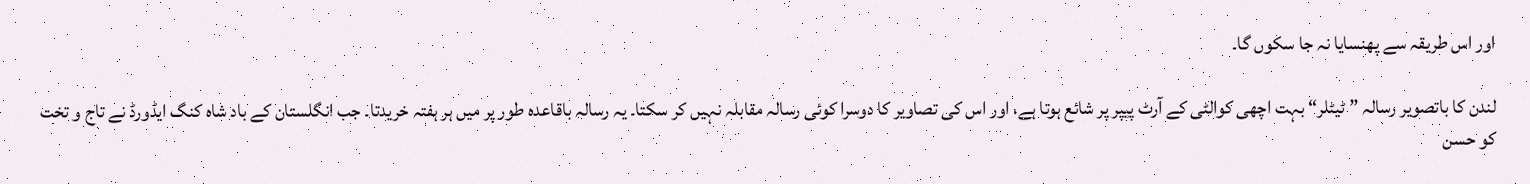اور اس طریقہ سے پھنسایا نہ جا سکوں گا۔

لندن کا باتصویر رسالہ ” ٹیٹلر“ بہت اچھی کوالٹی کے آرٹ پیپر پر شائع ہوتا ہے، اور اس کی تصاویر کا دوسرا کوئی رسالہ مقابلہ نہیں کر سکتا۔ یہ رسالہ باقاعدہ طور پر میں ہر ہفتہ خریدتا۔ جب انگلستان کے باد شاہ کنگ ایڈورڈ نے تاج و تخت کو حسن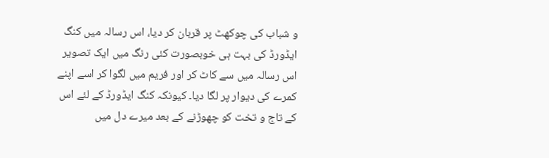و شباب کی چوکھٹ پر قربان کر دیا، اس رسالہ میں کنگ ایڈورڈ کی بہت ہی خوبصورت کئی رنگ میں ایک تصویر اس رسالہ میں سے کاٹ کر اور فریم میں لگوا کر اسے اپنے کمرے کی دیوار پر لگا دیا۔ کیونکہ کنگ ایڈورڈ کے لئے اس کے تاج و تخت کو چھوڑنے کے بعد میرے دل میں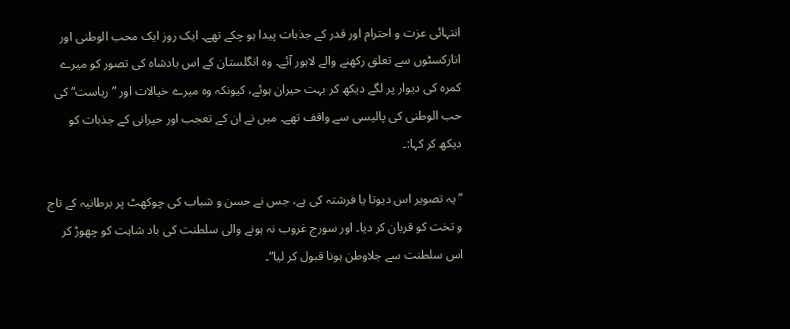انتہائی عزت و احترام اور قدر کے جذبات پیدا ہو چکے تھے۔ ایک روز ایک محب الوطنی اور انارکسٹوں سے تعلق رکھنے والے لاہور آئے۔ وہ انگلستان کے اس بادشاہ کی تصور کو میرے کمرہ کی دیوار پر لگے دیکھ کر بہت حیران ہوئے، کیونکہ وہ میرے خیالات اور ” ریاست“ کی حب الوطنی کی پالیسی سے واقف تھے۔ میں نے ان کے تعجب اور حیرانی کے جذبات کو دیکھ کر کہا:۔

” یہ تصویر اس دیوتا یا فرشتہ کی ہے، جس نے حسن و شباب کی چوکھٹ پر برطانیہ کے تاج و تخت کو قربان کر دیا۔ اور سورج غروب نہ ہونے والی سلطنت کی باد شاہت کو چھوڑ کر اس سلطنت سے جلاوطن ہونا قبول کر لیا“۔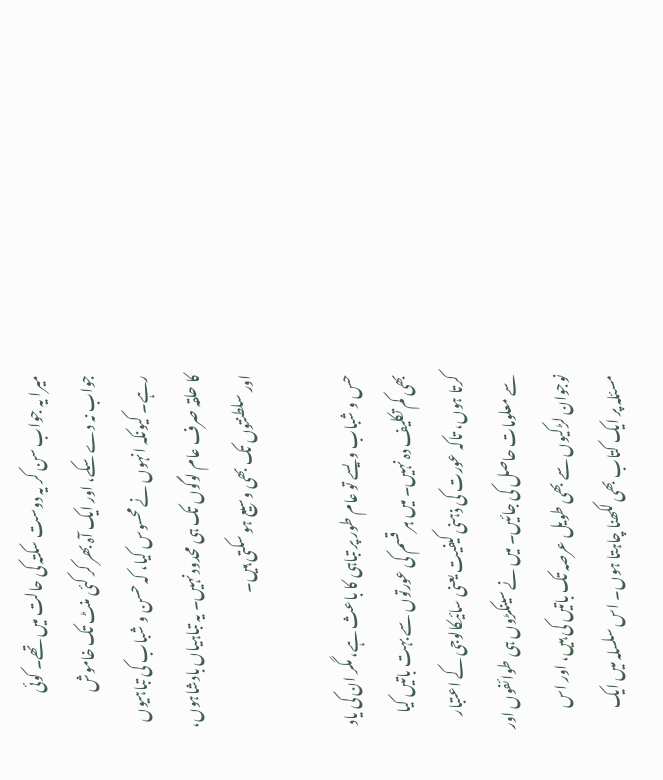میرا یہ جواب سن کر یہ دوست سکتہ کی حالت میں تھے۔ کوئی جواب نہ دے سکے، اور ایک آہ بھر کر کئی منٹ تک خاموش رہے۔ کیونکہ انہوں نے محسوس کیا، کہ حسن و شباب کی تباہیوں کا حلقہ صرف عام لوگوں تک ہی محدود نہیں۔ یہ تباہیاں بادشاہوں، اور سلطنتوں تک بھی وسیع ہو سکتی ہیں۔

حس و شباب ویسے تو عام طور پر تباہی کا باعث ہے، مگر ان کی یاد بھی کم تکلیف دہ نہیں۔ میں ہر قسم کی عورتوں سے بہت باتیں کیا کرتا ہوں، تاکہ عورت کی ذہنی کیفیت یعنی سائیکالوجی کے اعتبار سے معلومات حاصل کی جائیں۔ میں نے سینکڑوں ہی طوائفوں اور نوجوان لڑکیوں سے بھی طویل عرصہ تک باتیں کی ہیں، اور اس مسئلہ پر ایک کتاب بھی لکھنا چاہتا ہوں۔ اس سلسلہ میں ایک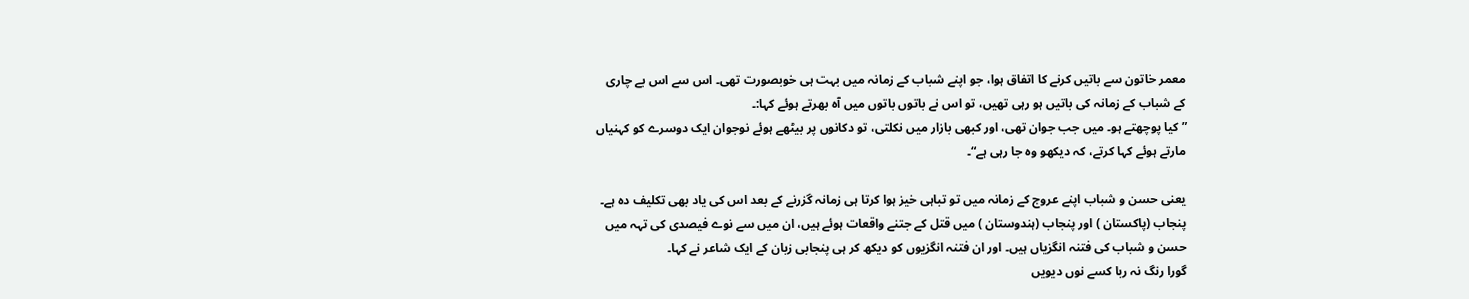معمر خاتون سے باتیں کرنے کا اتفاق ہوا، جو اپنے شباب کے زمانہ میں بہت ہی خوبصورت تھی۔ اس سے اس بے چاری کے شباب کے زمانہ کی باتیں ہو رہی تھیں، تو اس نے باتوں باتوں میں آہ بھرتے ہوئے کہا:۔
” کیا پوچھتے ہو۔ میں جب جوان تھی، اور کبھی بازار میں نکلتی، تو دکانوں پر بیٹھے ہوئے نوجوان ایک دوسرے کو کہنیاں مارتے ہوئے کہا کرتے، کہ دیکھو وہ جا رہی ہے“۔

یعنی حسن و شباب اپنے عروج کے زمانہ میں تو تباہی خیز ہوا کرتا ہی زمانہ گزرنے کے بعد اس کی یاد بھی تکلیف دہ ہے۔ پنجاب (پاکستان ) اور پنجاب (ہندوستان ) میں قتل کے جتنے واقعات ہوئے ہیں، ان میں سے نوے فیصدی کی تہہ میں حسن و شباب کی فتنہ انگزیاں ہیں۔ اور ان فتنہ انگزیوں کو دیکھ کر ہی پنجابی زبان کے ایک شاعر نے کہا۔
گورا رنگ نہ ربا کسے نوں دیویں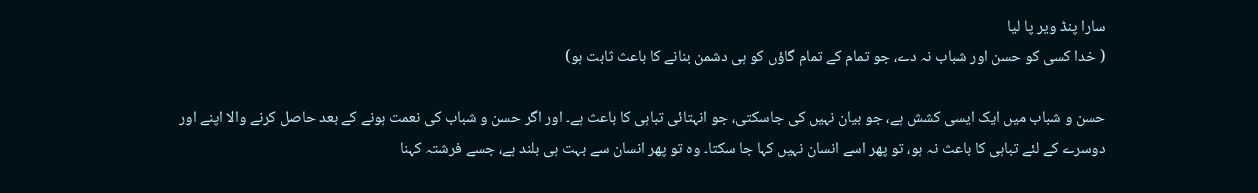سارا پنڈ ویر پا لیا
( خدا کسی کو حسن اور شباب نہ دے، جو تمام کے تمام گاؤں کو ہی دشمن بنانے کا باعث ثابت ہو)

حسن و شباب میں ایک ایسی کشش ہے، جو بیان نہیں کی جاسکتی، جو انہتائی تباہی کا باعث ہے۔ اور اگر حسن و شباب کی نعمت ہونے کے بعد حاصل کرنے والا اپنے اور دوسرے کے لئے تباہی کا باعث نہ ہو، تو پھر اسے انسان نہیں کہا جا سکتا۔ وہ تو پھر انسان سے بہت ہی بلند ہے، جسے فرشتہ کہنا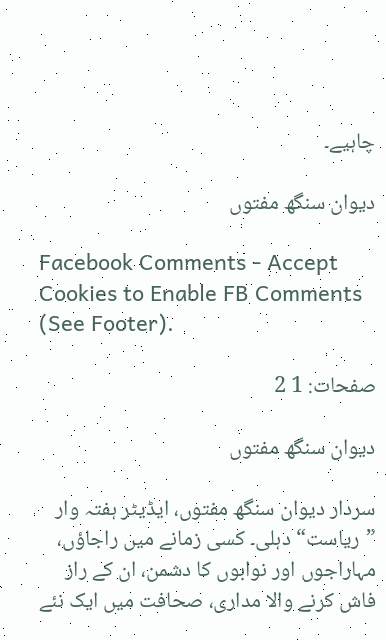چاہیے۔

دیوان سنگھ مفتوں

Facebook Comments - Accept Cookies to Enable FB Comments (See Footer).

صفحات: 1 2

دیوان سنگھ مفتوں

سردار دیوان سنگھ مفتوں، ایڈیٹر ہفتہ وار ”ریاست“ دہلی۔ کسی زمانے میں راجاؤں، مہاراجوں اور نوابوں کا دشمن، ان کے راز فاش کرنے والا مداری، صحافت میں ایک نئے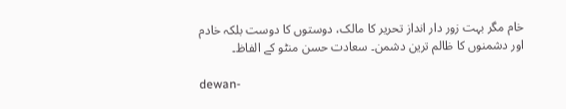خام مگر بہت زور دار انداز تحریر کا مالک، دوستوں کا دوست بلکہ خادم اور دشمنوں کا ظالم ترین دشمن۔ سعادت حسن منٹو کے الفاظ۔

dewan-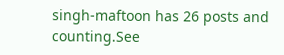singh-maftoon has 26 posts and counting.See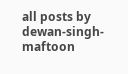all posts by dewan-singh-maftoon